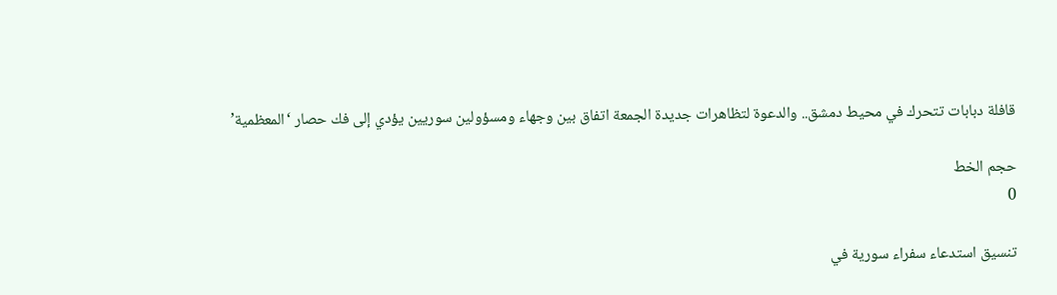قافلة دبابات تتحرك في محيط دمشق.. والدعوة لتظاهرات جديدة الجمعة اتفاق بين وجهاء ومسؤولين سوريين يؤدي إلى فك حصار ‘المعظمية’

حجم الخط
0

تنسيق استدعاء سفراء سورية في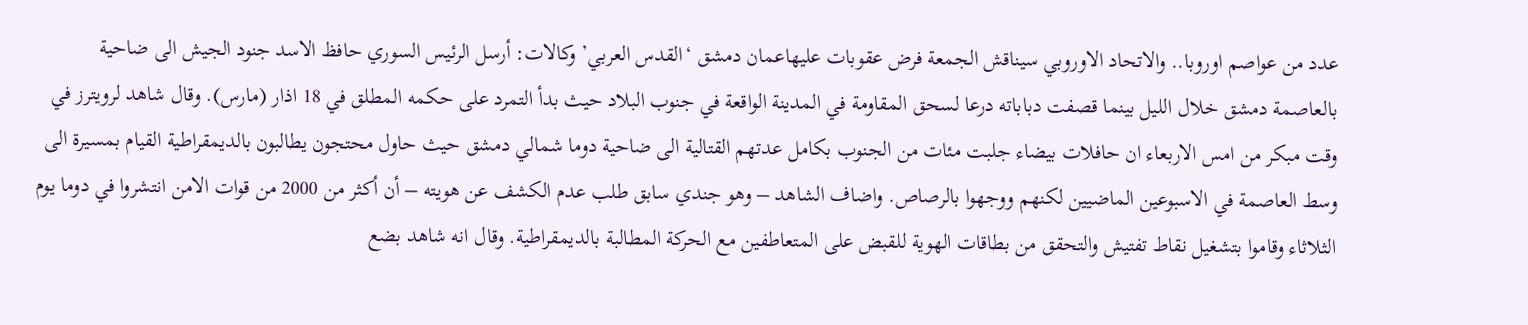عدد من عواصم اوروبا.. والاتحاد الاوروبي سيناقش الجمعة فرض عقوبات عليهاعمان دمشق ‘القدس العربي’ وكالات: أرسل الرئيس السوري حافظ الاسد جنود الجيش الى ضاحية بالعاصمة دمشق خلال الليل بينما قصفت دباباته درعا لسحق المقاومة في المدينة الواقعة في جنوب البلاد حيث بدأ التمرد على حكمه المطلق في 18 اذار (مارس). وقال شاهد لرويترز في وقت مبكر من امس الاربعاء ان حافلات بيضاء جلبت مئات من الجنوب بكامل عدتهم القتالية الى ضاحية دوما شمالي دمشق حيث حاول محتجون يطالبون بالديمقراطية القيام بمسيرة الى وسط العاصمة في الاسبوعين الماضيين لكنهم ووجهوا بالرصاص. واضاف الشاهد – وهو جندي سابق طلب عدم الكشف عن هويته – أن أكثر من 2000 من قوات الامن انتشروا في دوما يوم الثلاثاء وقاموا بتشغيل نقاط تفتيش والتحقق من بطاقات الهوية للقبض على المتعاطفين مع الحركة المطالبة بالديمقراطية. وقال انه شاهد بضع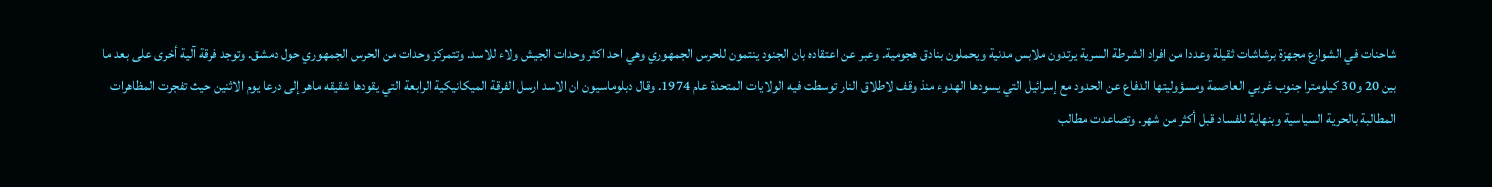شاحنات في الشوارع مجهزة برشاشات ثقيلة وعددا من افراد الشرطة السرية يرتدون ملابس مدنية ويحملون بنادق هجومية. وعبر عن اعتقاده بان الجنود ينتمون للحرس الجمهوري وهي احد اكثر وحدات الجيش ولاء للاسد. وتتمركز وحدات من الحرس الجمهوري حول دمشق. وتوجد فرقة آلية أخرى على بعد ما بين 20 و30 كيلومترا جنوب غربي العاصمة ومسؤوليتها الدفاع عن الحدود مع إسرائيل التي يسودها الهدوء منذ وقف لاطلاق النار توسطت فيه الولايات المتحدة عام 1974. وقال دبلوماسيون ان الاسد ارسل الفرقة الميكانيكية الرابعة التي يقودها شقيقه ماهر إلى درعا يوم الاثنين حيث تفجرت المظاهرات المطالبة بالحرية السياسية وبنهاية للفساد قبل أكثر من شهر. وتصاعدت مطالب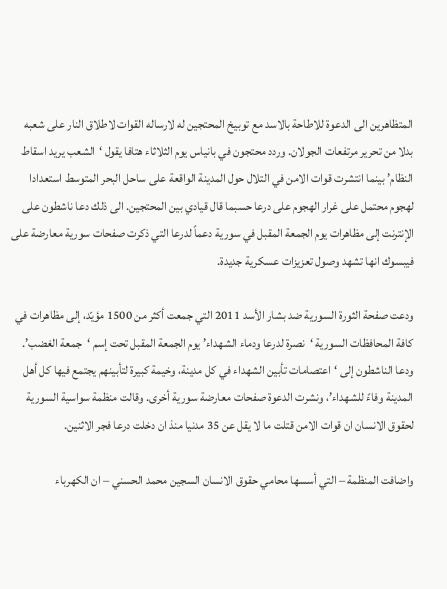المتظاهرين الى الدعوة للاطاحة بالاسد مع توبيخ المحتجين له لارساله القوات لاطلاق النار على شعبه بدلا من تحرير مرتفعات الجولان. وردد محتجون في بانياس يوم الثلاثاء هتافا يقول ‘الشعب يريد اسقاط النظام’ بينما انتشرت قوات الامن في التلال حول المدينة الواقعة على ساحل البحر المتوسط استعدادا لهجوم محتمل على غرار الهجوم على درعا حسبما قال قيادي بين المحتجين. الى ذلك دعا ناشطون على الإنترنت إلى مظاهرات يوم الجمعة المقبل في سورية دعماً لدرعا التي ذكرت صفحات سورية معارضة على فيبسوك انها تشهد وصول تعزيزات عسكرية جديدة.

ودعت صفحة الثورة السورية ضد بشار الأسد 2011 التي جمعت أكثر من 1500 مؤيّد، إلى مظاهرات في كافة المحافظات السورية ‘نصرة لدرعا ودماء الشهداء’ يوم الجمعة المقبل تحت إسم ‘جمعة الغضب’. ودعا الناشطون إلى ‘اعتصامات تأبين الشهداء في كل مدينة، وخيمة كبيرة لتأبينهم يجتمع فيها كل أهل المدينة وفاءً للشهداء’، ونشرت الدعوة صفحات معارضة سورية أخرى. وقالت منظمة سواسية السورية لحقوق الانسان ان قوات الامن قتلت ما لا يقل عن 35 مدنيا منذ ان دخلت درعا فجر الاثنين.

واضافت المنظمة – التي أسسها محامي حقوق الانسان السجين محمد الحسني – ان الكهرباء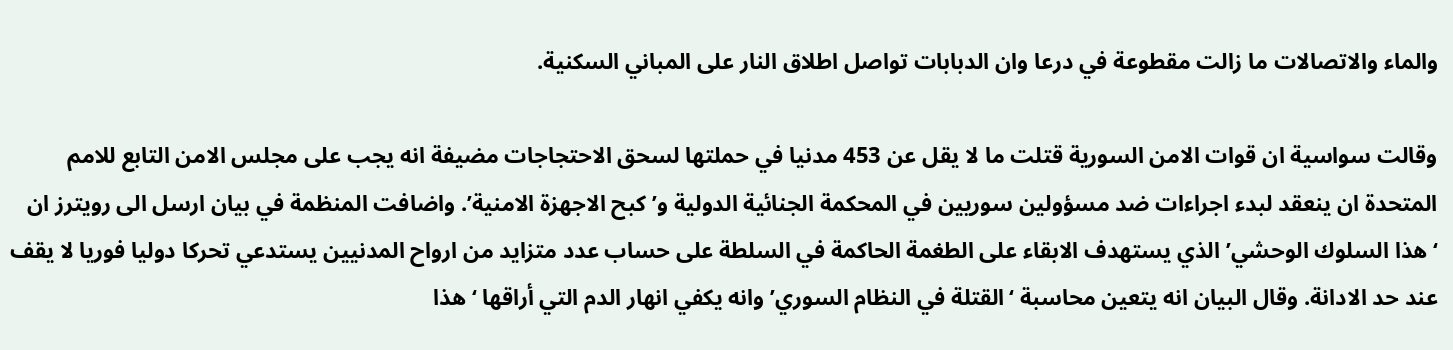والماء والاتصالات ما زالت مقطوعة في درعا وان الدبابات تواصل اطلاق النار على المباني السكنية.

وقالت سواسية ان قوات الامن السورية قتلت ما لا يقل عن 453 مدنيا في حملتها لسحق الاحتجاجات مضيفة انه يجب على مجلس الامن التابع للامم المتحدة ان ينعقد لبدء اجراءات ضد مسؤولين سوريين في المحكمة الجنائية الدولية و’كبح الاجهزة الامنية’. واضافت المنظمة في بيان ارسل الى رويترز ان ‘هذا السلوك الوحشي’ الذي يستهدف الابقاء على الطغمة الحاكمة في السلطة على حساب عدد متزايد من ارواح المدنيين يستدعي تحركا دوليا فوريا لا يقف عند حد الادانة. وقال البيان انه يتعين محاسبة ‘القتلة في النظام السوري’ وانه يكفي انهار الدم التي أراقها ‘هذا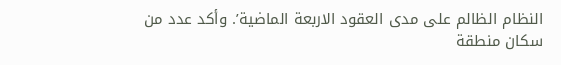النظام الظالم على مدى العقود الاربعة الماضية’. وأكد عدد من سكان منطقة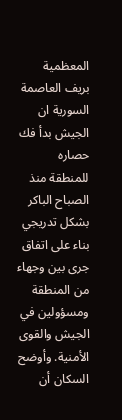المعظمية بريف العاصمة السورية ان الجيش بدأ فك حصاره للمنطقة منذ الصباح الباكر بشكل تدريجي بناء على اتفاق جرى بين وجهاء من المنطقة ومسؤولين في الجيش والقوى الأمنية. وأوضح السكان أن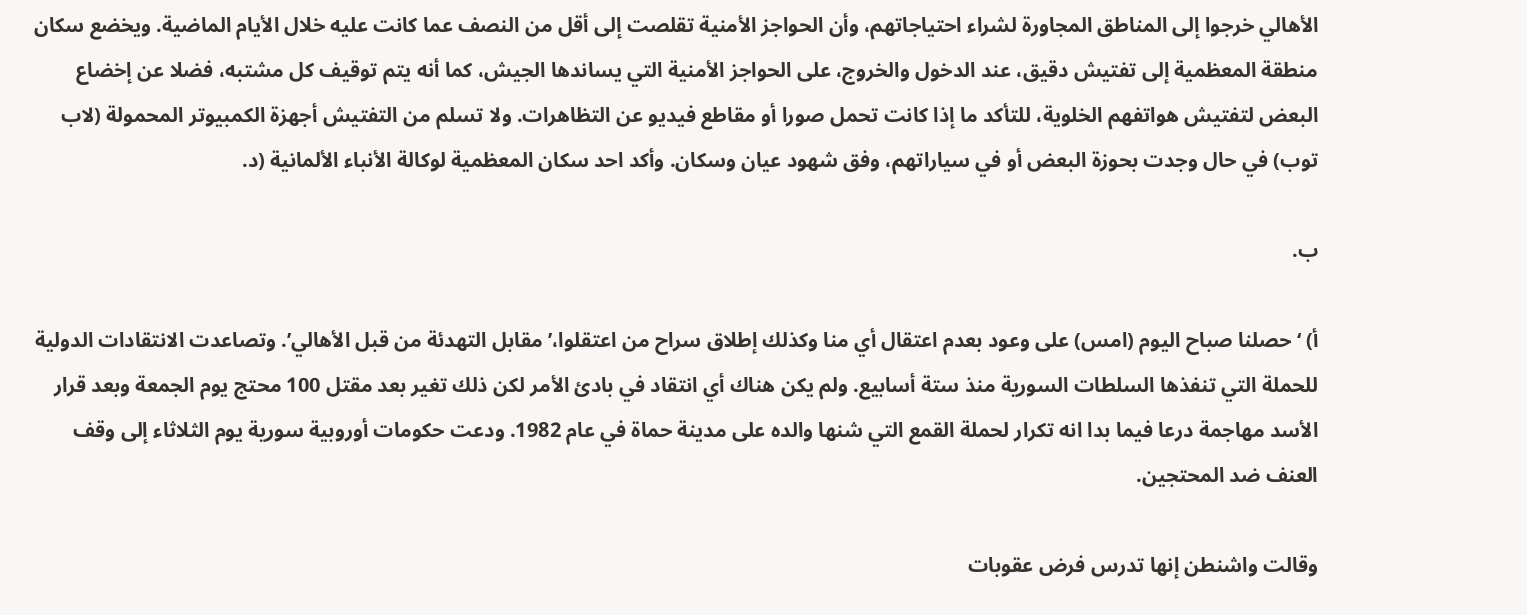الأهالي خرجوا إلى المناطق المجاورة لشراء احتياجاتهم، وأن الحواجز الأمنية تقلصت إلى أقل من النصف عما كانت عليه خلال الأيام الماضية. ويخضع سكان منطقة المعظمية إلى تفتيش دقيق، عند الدخول والخروج، على الحواجز الأمنية التي يساندها الجيش، كما أنه يتم توقيف كل مشتبه، فضلا عن إخضاع البعض لتفتيش هواتفهم الخلوية، للتأكد ما إذا كانت تحمل صورا أو مقاطع فيديو عن التظاهرات. ولا تسلم من التفتيش أجهزة الكمبيوتر المحمولة (لاب توب) في حال وجدت بحوزة البعض أو في سياراتهم، وفق شهود عيان وسكان. وأكد احد سكان المعظمية لوكالة الأنباء الألمانية (د.

ب.

أ) ‘حصلنا صباح اليوم (امس) على وعود بعدم اعتقال أي منا وكذلك إطلاق سراح من اعتقلوا،’ مقابل التهدئة من قبل الأهالي’. وتصاعدت الانتقادات الدولية للحملة التي تنفذها السلطات السورية منذ ستة أسابيع. ولم يكن هناك أي انتقاد في بادئ الأمر لكن ذلك تغير بعد مقتل 100 محتج يوم الجمعة وبعد قرار الأسد مهاجمة درعا فيما بدا انه تكرار لحملة القمع التي شنها والده على مدينة حماة في عام 1982. ودعت حكومات أوروبية سورية يوم الثلاثاء إلى وقف العنف ضد المحتجين.

وقالت واشنطن إنها تدرس فرض عقوبات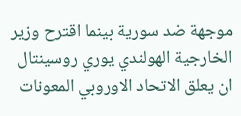موجهة ضد سورية بينما اقترح وزير الخارجية الهولندي يوري روسينتال ان يعلق الاتحاد الاوروبي المعونات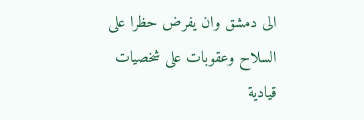الى دمشق وان يفرض حظرا على السلاح وعقوبات على شخصيات قيادية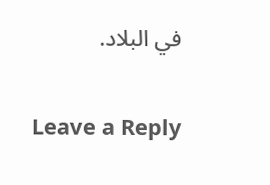في البلاد.

Leave a Reply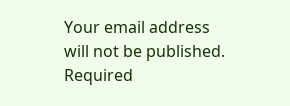Your email address will not be published. Required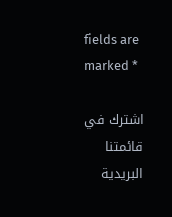fields are marked *

اشترك في قائمتنا البريدية